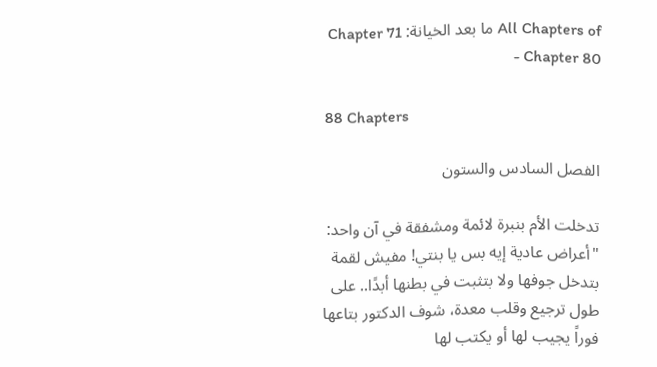All Chapters of ما بعد الخيانة: Chapter 71 - Chapter 80

88 Chapters

الفصل السادس والستون

تدخلت الأم بنبرة لائمة ومشفقة في آن واحد: "أعراض عادية إيه بس يا بنتي! مفيش لقمة بتدخل جوفها ولا بتثبت في بطنها أبدًا.. على طول ترجيع وقلب معدة، شوف الدكتور بتاعها فوراً يجيب لها أو يكتب لها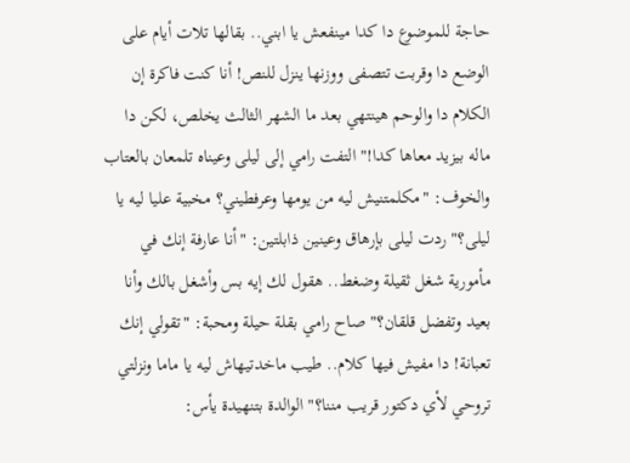حاجة للموضوع دا كدا مينفعش يا ابني.. بقالها تلات أيام على الوضع دا وقربت تتصفى ووزنها ينزل للنص! أنا كنت فاكرة إن الكلام دا والوحم هينتهي بعد ما الشهر الثالث يخلص، لكن دا ماله بيزيد معاها كدا!" التفت رامي إلى ليلى وعيناه تلمعان بالعتاب والخوف: "مكلمتنيش ليه من يومها وعرفطيني؟ مخبية عليا ليه يا ليلى؟" ردت ليلى بإرهاق وعينين ذابلتين: "أنا عارفة إنك في مأمورية شغل ثقيلة وضغط.. هقول لك إيه بس وأشغل بالك وأنا بعيد وتفضل قلقان؟" صاح رامي بقلة حيلة ومحبة: "تقولي إنك تعبانة! دا مفيش فيها كلام.. طيب ماخدتيهاش ليه يا ماما ونزلتي تروحي لأي دكتور قريب مننا؟" الوالدة بتنهيدة يأس: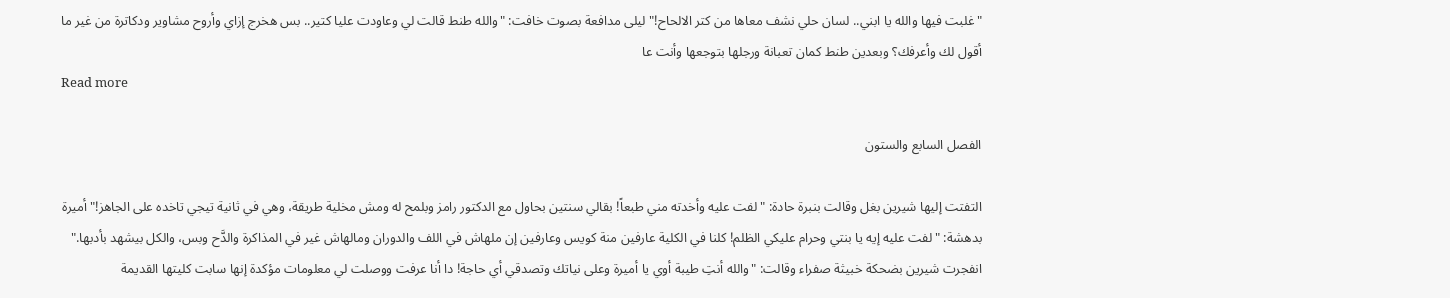"غلبت فيها والله يا ابني.. لسان حلي نشف معاها من كتر الالحاح!" ليلى مدافعة بصوت خافت: "والله طنط قالت لي وعاودت عليا كتير.. بس هخرج إزاي وأروح مشاوير ودكاترة من غير ما أقول لك وأعرفك؟ وبعدين طنط كمان تعبانة ورجلها بتوجعها وأنت عا
Read more

الفصل السابع والستون

التفتت إليها شيرين بغل وقالت بنبرة حادة: "لفت عليه وأخدته مني طبعاً! بقالي سنتين بحاول مع الدكتور رامز وبلمح له ومش مخلية طريقة، وهي في ثانية تيجي تاخده على الجاهز!" أميرة بدهشة: "لفت عليه إيه يا بنتي وحرام عليكي الظلم! كلنا في الكلية عارفين منة كويس وعارفين إن ملهاش في اللف والدوران ومالهاش غير في المذاكرة والدَّح وبس، والكل بيشهد بأدبها." انفجرت شيرين بضحكة خبيثة صفراء وقالت: "والله أنتِ طيبة أوي يا أميرة وعلى نياتك وتصدقي أي حاجة! دا أنا عرفت ووصلت لي معلومات مؤكدة إنها سابت كليتها القديمة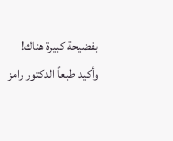بفضيحة كبيرة هناك! وأكيد طبعاً الدكتور رامز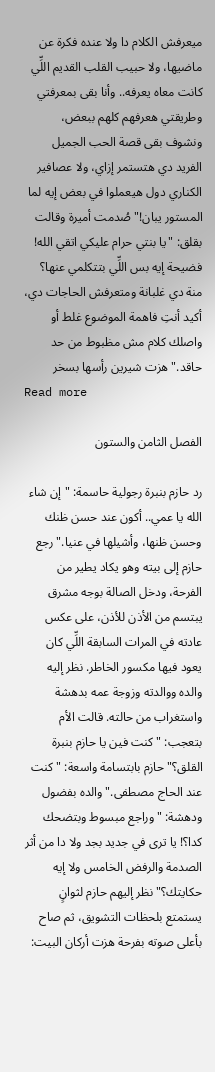ميعرفش الكلام دا ولا عنده فكرة عن ماضيها، ولا حبيب القلب القديم اللِّي كانت معاه يعرفه.. وأنا بقى بمعرفتي وطريقتي هعرفهم كلهم ببعض، ونشوف بقى قصة الحب الجميل الفريد دي هتستمر إزاي، ولا عصافير الكناري دول هيعملوا في بعض إيه لما المستور يبان!" صُدمت أميرة وقالت بقلق: "يا بنتي حرام عليكي اتقي الله! فضيحة إيه بس اللِّي بتتكلمي عنها؟ منة دي غلبانة ومتعرفش الحاجات دي، أكيد أنتِ فاهمة الموضوع غلط أو واصلك كلام مش مظبوط من حد حاقد." هزت شيرين رأسها بسخر
Read more

الفصل الثامن والستون

رد حازم بنبرة رجولية حاسمة: "إن شاء الله يا عمي.. أكون عند حسن ظنك وحسن ظنها، وأشيلها في عنيا." رجع حازم إلى بيته وهو يكاد يطير من الفرحة، ودخل الصالة بوجه مشرق يبتسم من الأذن للأذن، على عكس عادته في المرات السابقة اللِّي كان يعود فيها مكسور الخاطر. نظر إليه والده ووالدته وزوجة عمه بدهشة واستغراب من حالته. قالت الأم بتعجب: "كنت فين يا حازم بنبرة القلق؟" حازم بابتسامة واسعة: "كنت عند الحاج مصطفى." والده بفضول ودهشة: "وراجع مبسوط وبتضحك كدا؟! يا ترى في جديد بجد ولا دا من أثر الصدمة والرفض الخامس ولا إيه حكايتك؟" نظر إليهم حازم لثوانٍ يستمتع بلحظات التشويق، ثم صاح بأعلى صوته بفرحة هزت أركان البيت: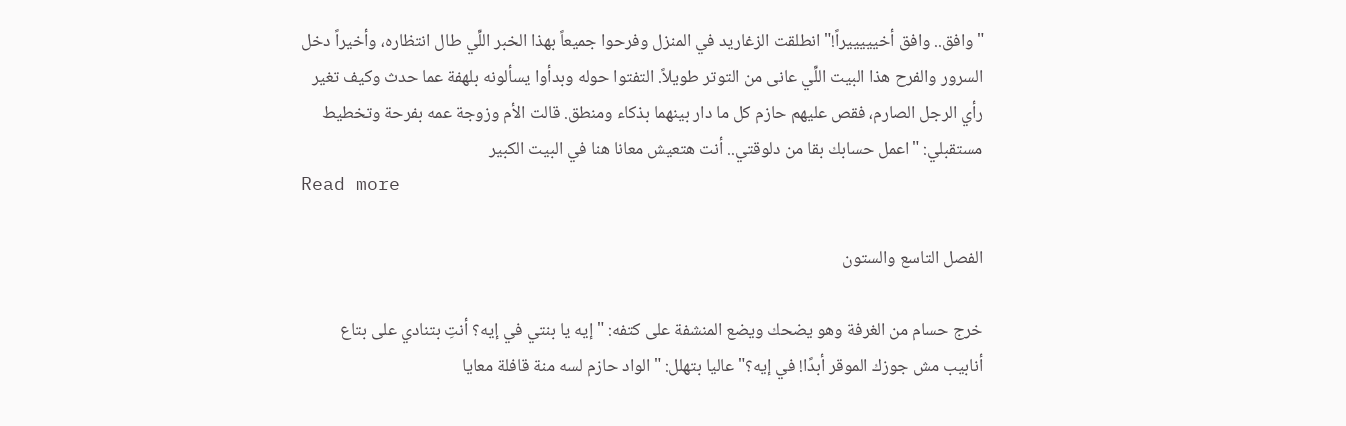"وافق.. وافق أخيييييراً!" انطلقت الزغاريد في المنزل وفرحوا جميعاً بهذا الخبر اللِّي طال انتظاره، وأخيراً دخل السرور والفرح هذا البيت اللِّي عانى من التوتر طويلاً. التفتوا حوله وبدأوا يسألونه بلهفة عما حدث وكيف تغير رأي الرجل الصارم، فقص عليهم حازم كل ما دار بينهما بذكاء ومنطق. قالت الأم وزوجة عمه بفرحة وتخطيط مستقبلي: "اعمل حسابك بقا من دلوقتي.. أنت هتعيش معانا هنا في البيت الكبير
Read more

الفصل التاسع والستون

خرج حسام من الغرفة وهو يضحك ويضع المنشفة على كتفه: "إيه يا بنتي في إيه؟ أنتِ بتنادي على بتاع أنابيب مش جوزك الموقر أبدًا! في إيه؟" عاليا بتهلل: "الواد حازم لسه منة قافلة معايا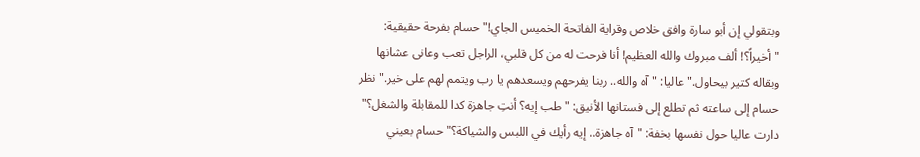وبتقولي إن أبو سارة وافق خلاص وقراية الفاتحة الخميس الجاي!" حسام بفرحة حقيقية: "أخيراً؟! ألف مبروك والله العظيم! أنا فرحت له من كل قلبي، الراجل تعب وعانى عشانها وبقاله كتير بيحاول." عاليا: "آه والله.. ربنا يفرحهم ويسعدهم يا رب ويتمم لهم على خير." نظر حسام إلى ساعته ثم تطلع إلى فستانها الأنيق: "طب إيه؟ أنتِ جاهزة كدا للمقابلة والشغل؟" دارت عاليا حول نفسها بخفة: "آه جاهزة.. إيه رأيك في اللبس والشياكة؟" حسام بعيني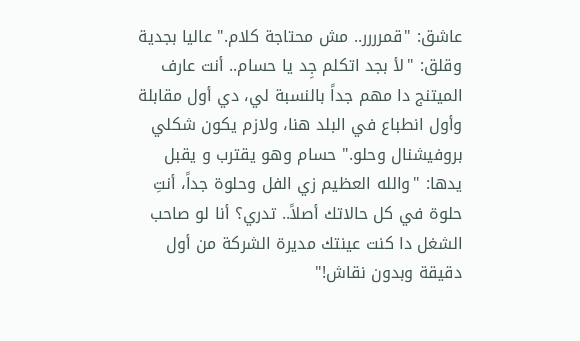عاشق: "قمرررر.. مش محتاجة كلام." عاليا بجدية وقلق: "لأ بجد اتكلم جِد يا حسام.. أنت عارف الميتنج دا مهم جداً بالنسبة لي، دي أول مقابلة وأول انطباع في البلد هنا، ولازم يكون شكلي بروفيشنال وحلو." حسام وهو يقترب و يقبل يدها: "والله العظيم زي الفل وحلوة جداً، أنتِ حلوة في كل حالاتك أصلاً.. تدري؟ أنا لو صاحب الشغل دا كنت عينتك مديرة الشركة من أول دقيقة وبدون نقاش!"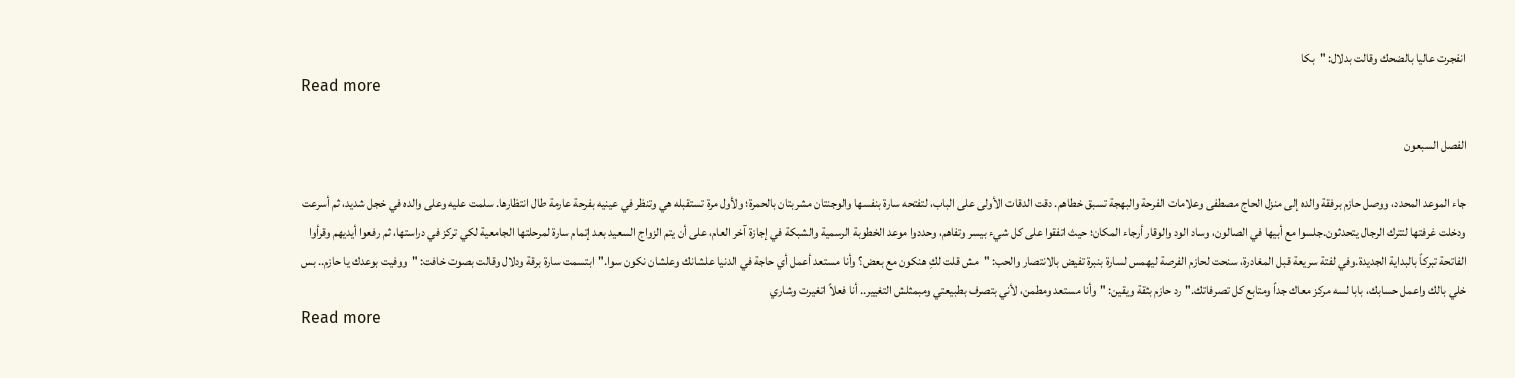انفجرت عاليا بالضحك وقالت بدلال: "بكا
Read more

الفصل السبعون

جاء الموعد المحدد، ووصل حازم برفقة والده إلى منزل الحاج مصطفى وعلامات الفرحة والبهجة تسبق خطاهم. دقت الدقات الأولى على الباب، لتفتحه سارة بنفسها والوجنتان مشربتان بالحمرة؛ ولأول مرة تستقبله هي وتنظر في عينيه بفرحة عارمة طال انتظارها. سلمت عليه وعلى والده في خجل شديد، ثم أسرعت ودخلت غرفتها لتترك الرجال يتحدثون.جلسوا مع أبيها في الصالون، وساد الود والوقار أرجاء المكان؛ حيث اتفقوا على كل شيء بيسر وتفاهم، وحددوا موعد الخطوبة الرسمية والشبكة في إجازة آخر العام، على أن يتم الزواج السعيد بعد إتمام سارة لمرحلتها الجامعية لكي تركز في دراستها، ثم رفعوا أيديهم وقرأوا الفاتحة تبركاً بالبداية الجديدة.وفي لفتة سريعة قبل المغادرة، سنحت لحازم الفرصة ليهمس لسارة بنبرة تفيض بالانتصار والحب: "مش قلت لكِ هنكون مع بعض؟ وأنا مستعد أعمل أي حاجة في الدنيا علشانك وعلشان نكون سوا."ابتسمت سارة برقة ودلال وقالت بصوت خافت: "ووفيت بوعدك يا حازم.. بس خلي بالك واعمل حسابك، بابا لسه مركز معاك جداً ومتابع كل تصرفاتك."رد حازم بثقة ويقين: "وأنا مستعد ومطمن، لأني بتصرف بطبيعتي ومبمثلش التغيير.. أنا فعلاً اتغيرت وشاري
Read more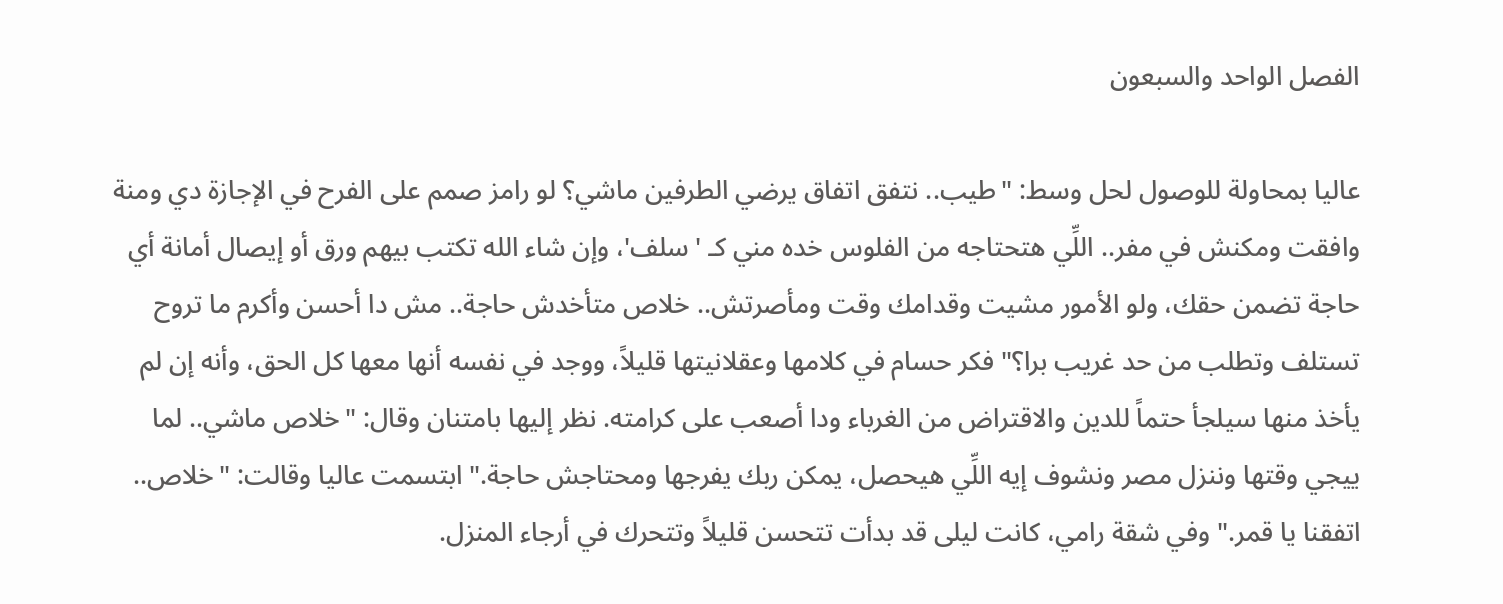الفصل الواحد والسبعون

عاليا بمحاولة للوصول لحل وسط: "طيب.. نتفق اتفاق يرضي الطرفين ماشي؟ لو رامز صمم على الفرح في الإجازة دي ومنة وافقت ومكنش في مفر.. اللِّي هتحتاجه من الفلوس خده مني كـ 'سلف'، وإن شاء الله تكتب بيهم ورق أو إيصال أمانة أي حاجة تضمن حقك، ولو الأمور مشيت وقدامك وقت ومأصرتش.. خلاص متأخدش حاجة.. مش دا أحسن وأكرم ما تروح تستلف وتطلب من حد غريب برا؟" فكر حسام في كلامها وعقلانيتها قليلاً، ووجد في نفسه أنها معها كل الحق، وأنه إن لم يأخذ منها سيلجأ حتماً للدين والاقتراض من الغرباء ودا أصعب على كرامته. نظر إليها بامتنان وقال: "خلاص ماشي.. لما ييجي وقتها وننزل مصر ونشوف إيه اللِّي هيحصل، يمكن ربك يفرجها ومحتاجش حاجة." ابتسمت عاليا وقالت: "خلاص.. اتفقنا يا قمر." وفي شقة رامي، كانت ليلى قد بدأت تتحسن قليلاً وتتحرك في أرجاء المنزل.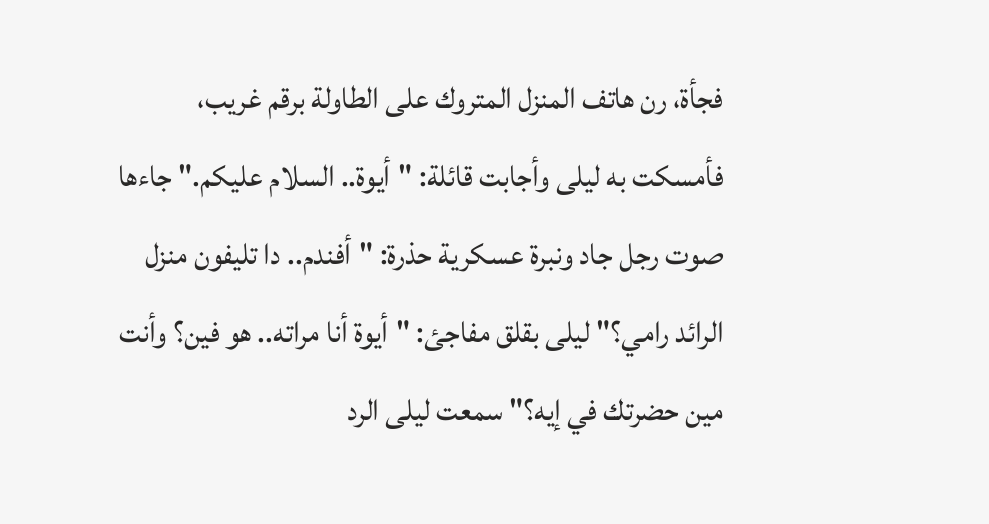فجأة، رن هاتف المنزل المتروك على الطاولة برقم غريب، فأمسكت به ليلى وأجابت قائلة: "أيوة.. السلام عليكم." جاءها صوت رجل جاد ونبرة عسكرية حذرة: "أفندم.. دا تليفون منزل الرائد رامي؟" ليلى بقلق مفاجئ: "أيوة أنا مراته.. هو فين؟ وأنت مين حضرتك في إيه؟" سمعت ليلى الرد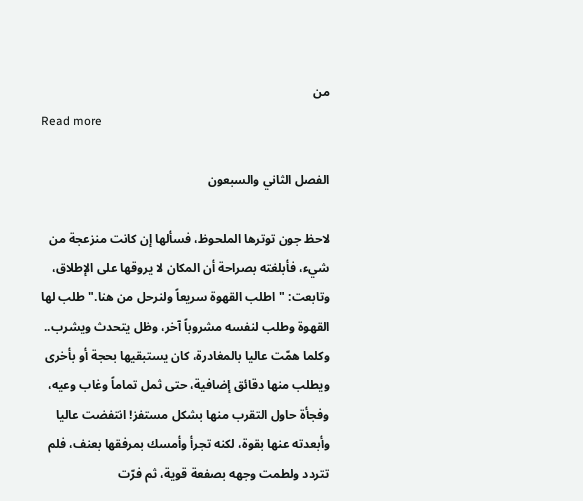من
Read more

الفصل الثاني والسبعون

لاحظ جون توترها الملحوظ، فسألها إن كانت منزعجة من شيء، فأبلغته بصراحة أن المكان لا يروقها على الإطلاق، وتابعت: "اطلب القهوة سريعاً ولنرحل من هنا." طلب لها القهوة وطلب لنفسه مشروباً آخر، وظل يتحدث ويشرب.. وكلما همّت عاليا بالمغادرة، كان يستبقيها بحجة أو بأخرى ويطلب منها دقائق إضافية، حتى ثمل تماماً وغاب وعيه، وفجأة حاول التقرب منها بشكل مستفز! انتفضت عاليا وأبعدته عنها بقوة، لكنه تجرأ وأمسك بمرفقها بعنف، فلم تتردد ولطمت وجهه بصفعة قوية، ثم فرّت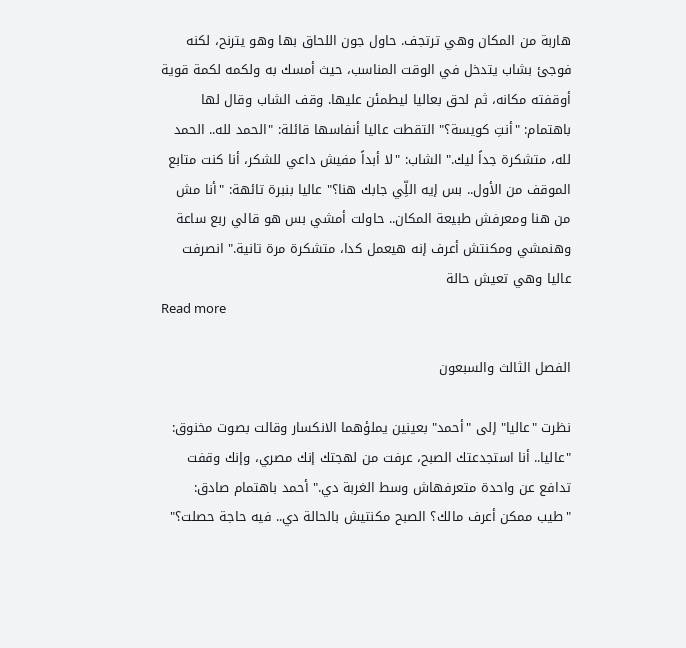هاربة من المكان وهي ترتجف. حاول جون اللحاق بها وهو يترنح، لكنه فوجئ بشاب يتدخل في الوقت المناسب، حيث أمسك به ولكمه لكمة قوية أوقفته مكانه، ثم لحق بعاليا ليطمئن عليها. وقف الشاب وقال لها باهتمام: "أنتِ كويسة؟" التقطت عاليا أنفاسها قائلة: "الحمد لله.. الحمد لله، متشكرة جداً ليك." الشاب: "لا أبداً مفيش داعي للشكر، أنا كنت متابع الموقف من الأول.. بس إيه اللِّي جابك هنا؟" عاليا بنبرة تائهة: "أنا مش من هنا ومعرفش طبيعة المكان.. حاولت أمشي بس هو قالي ربع ساعة وهنمشي ومكنتش أعرف إنه هيعمل كدا، متشكرة مرة تانية." انصرفت عاليا وهي تعيش حالة
Read more

الفصل الثالث والسبعون

نظرت "عاليا" إلى "أحمد" بعينين يملؤهما الانكسار وقالت بصوت مخنوق: "عاليا.. أنا استجدعتك الصبح، عرفت من لهجتك إنك مصري، وإنك وقفت تدافع عن واحدة متعرفهاش وسط الغربة دي." أحمد باهتمام صادق: "طيب ممكن أعرف مالك؟ الصبح مكنتيش بالحالة دي.. فيه حاجة حصلت؟"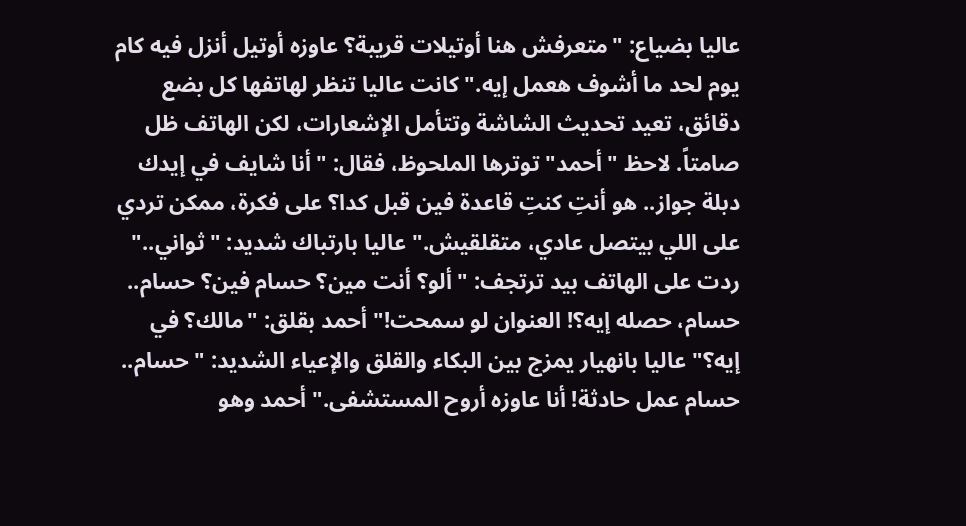عاليا بضياع: "متعرفش هنا أوتيلات قريبة؟ عاوزه أوتيل أنزل فيه كام يوم لحد ما أشوف هعمل إيه." كانت عاليا تنظر لهاتفها كل بضع دقائق، تعيد تحديث الشاشة وتتأمل الإشعارات، لكن الهاتف ظل صامتاً. لاحظ "أحمد" توترها الملحوظ، فقال: "أنا شايف في إيدك دبلة جواز.. هو أنتِ كنتِ قاعدة فين قبل كدا؟ على فكرة، ممكن تردي على اللي بيتصل عادي، متقلقيش." عاليا بارتباك شديد: "ثواني.." ردت على الهاتف بيد ترتجف: "ألو؟ أنت مين؟ حسام فين؟ حسام.. حسام، حصله إيه؟! العنوان لو سمحت!" أحمد بقلق: "مالك؟ في إيه؟" عاليا بانهيار يمزج بين البكاء والقلق والإعياء الشديد: "حسام.. حسام عمل حادثة! أنا عاوزه أروح المستشفى." أحمد وهو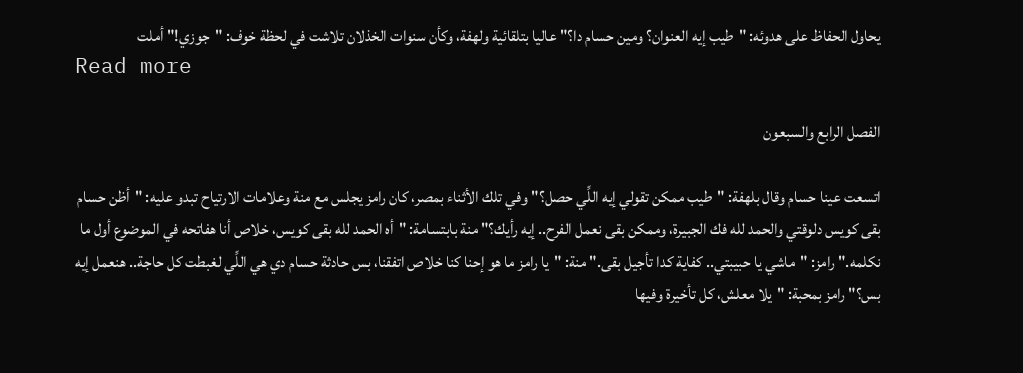يحاول الحفاظ على هدوئه: "طيب إيه العنوان؟ ومين حسام دا؟" عاليا بتلقائية ولهفة، وكأن سنوات الخذلان تلاشت في لحظة خوف: "جوزي!" أملت
Read more

الفصل الرابع والسبعون

اتسعت عينا حسام وقال بلهفة: "طيب ممكن تقولي إيه اللِّي حصل؟" وفي تلك الأثناء بمصر، كان رامز يجلس مع منة وعلامات الارتياح تبدو عليه: "أظن حسام بقى كويس دلوقتي والحمد لله فك الجبيرة، وممكن بقى نعمل الفرح.. إيه رأيك؟" منة بابتسامة: "أه الحمد لله بقى كويس، خلاص أنا هفاتحه في الموضوع أول ما نكلمه." رامز: "ماشي يا حبيبتي.. كفاية كدا تأجيل بقى." منة: "يا رامز ما هو إحنا كنا خلاص اتفقنا، بس حادثة حسام دي هي اللِّي لغبطت كل حاجة.. هنعمل إيه بس؟" رامز بمحبة: "يلا معلش، كل تأخيرة وفيها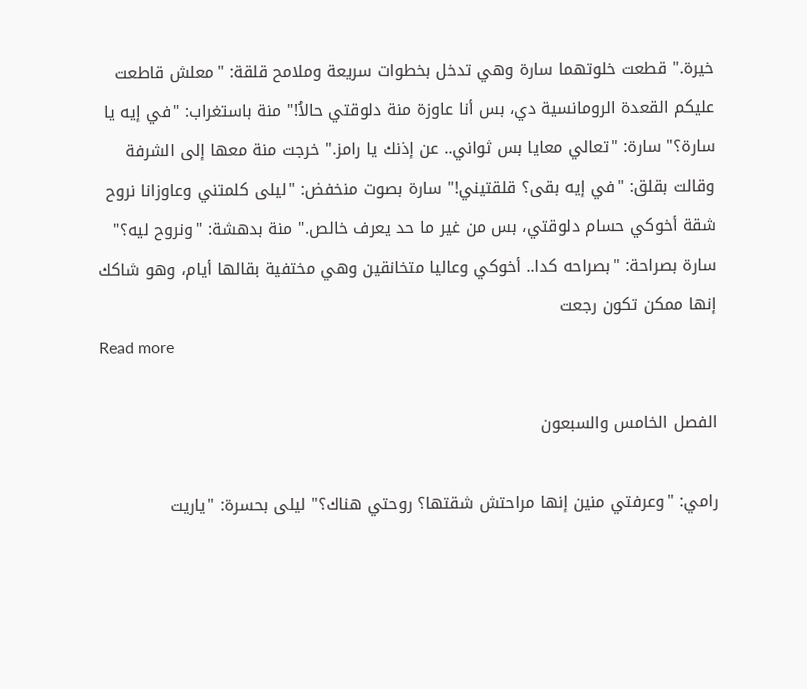خيرة." قطعت خلوتهما سارة وهي تدخل بخطوات سريعة وملامح قلقة: "معلش قاطعت عليكم القعدة الرومانسية دي، بس أنا عاوزة منة دلوقتي حالاُ!" منة باستغراب: "في إيه يا سارة؟" سارة: "تعالي معايا بس ثواني.. عن إذنك يا رامز." خرجت منة معها إلى الشرفة وقالت بقلق: "في إيه بقى؟ قلقتيني!" سارة بصوت منخفض: "ليلى كلمتني وعاوزانا نروح شقة أخوكي حسام دلوقتي، بس من غير ما حد يعرف خالص." منة بدهشة: "ونروح ليه؟" سارة بصراحة: "بصراحه كدا.. أخوكي وعاليا متخانقين وهي مختفية بقالها أيام، وهو شاكك إنها ممكن تكون رجعت
Read more

الفصل الخامس والسبعون

رامي: "وعرفتي منين إنها مراحتش شقتها؟ روحتي هناك؟" ليلى بحسرة: "ياريت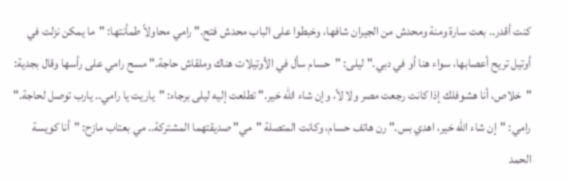كنت أقدر.. بعت سارة ومنة ومحدش من الجيران شافها، وخبطوا على الباب محدش فتح." رامي محاولاً طمأنتها: "ما يمكن نزلت في أوتيل تريح أعصابها، سواء هنا أو في دبي." ليلى: "حسام سأل في الأوتيلات هناك وملقاش حاجة." مسح رامي على رأسها وقال بجدية: "خلاص، أنا هشوفلك إذا كانت رجعت مصر ولا لأ، وإن شاء الله خير." تطلعت إليه ليلى برجاء: "ياريت يا رامي.. يارب توصل لحاجة." رامي: "إن شاء الله خير، اهدي بس." رن هاتف حسام، وكانت المتصلة "مي" صديقتهما المشتركة.. مي بعتاب مازح: "أنا كويسة الحمد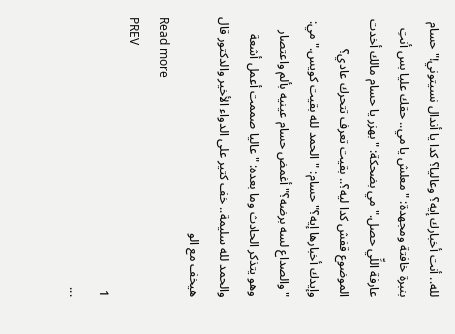لله.. أنت أخبارك إيه؟ وعاليا؟ كدا يا أندال نسيتوني!" حسام بنبرة خافتة ومجهدة: "معلش يا مي.. حقك عليا بس أنتِ عارفة اللِّي حصل." مي بضحكة: "بهزر يا حسام مالك أخدت الموضوع قفش كدا ليه؟.. بقيت تعرف تتحرك عادي؟ وإيدك أخبارها إيه؟" حسام: "الحمد لله بقيت كويس." مي: "والصداع لسه برضه؟" أغمض حسام عينيه بألم واعتصار وهو يتذكر الحادث وما بعده: "عاليا صممت أعمل أشعة والحمد لله سليمة.. خف كتير على الدواء الأخير والدكتور قال هيخف مع الو
Read more
PREV
1
...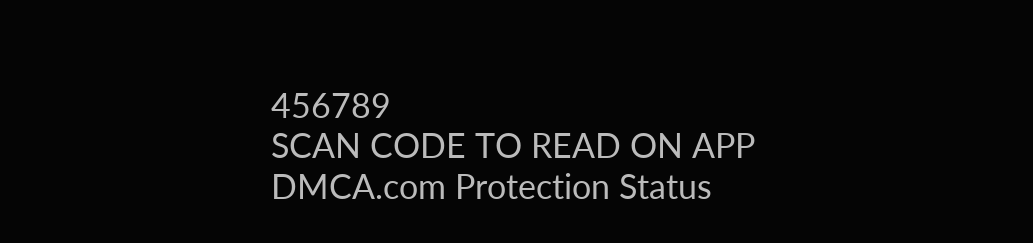456789
SCAN CODE TO READ ON APP
DMCA.com Protection Status